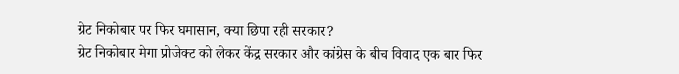ग्रेट निकोबार पर फिर घमासान, क्या छिपा रही सरकार?
ग्रेट निकोबार मेगा प्रोजेक्ट को लेकर केंद्र सरकार और कांग्रेस के बीच विवाद एक बार फिर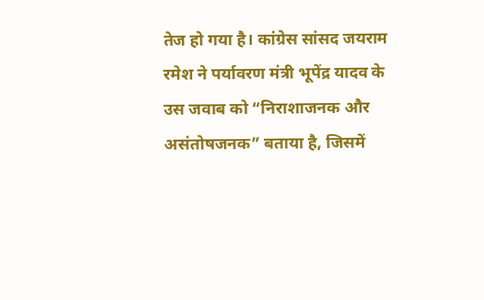तेज हो गया है। कांग्रेस सांसद जयराम रमेश ने पर्यावरण मंत्री भूपेंद्र यादव के उस जवाब को “निराशाजनक और असंतोषजनक” बताया है, जिसमें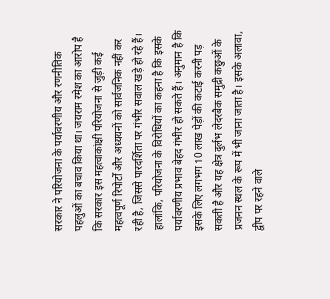सरकार ने परियोजना के पर्यावरणीय और रणनीतिक पहलुओं का बचाव किया था। जयराम रमेश का आरोप है कि सरकार इस महत्वाकांक्षी परियोजना से जुड़ी कई महत्वपूर्ण रिपोर्टों और अध्ययनों को सार्वजनिक नहीं कर रही है, जिससे पारदर्शिता पर गंभीर सवाल खड़े हो रहे हैं।
हालांकि, परियोजना के विरोधियों का कहना है कि इसके पर्यावरणीय प्रभाव बेहद गंभीर हो सकते हैं। अनुमान है कि इसके लिए लगभग 10 लाख पेड़ों की कटाई करनी पड़ सकती है और यह क्षेत्र दुर्लभ लेदरबैक समुद्री कछुओं के प्रजनन स्थल के रूप में भी जाना जाता है। इसके अलावा, द्वीप पर रहने वाले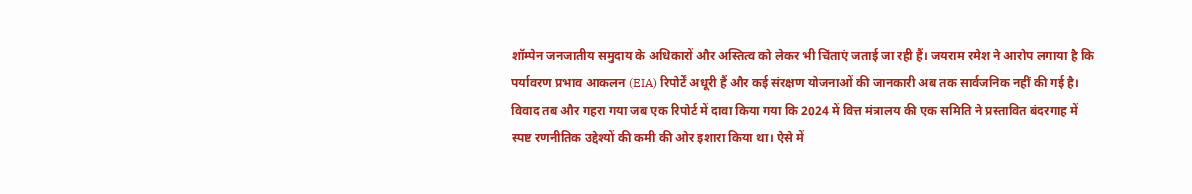शॉम्पेन जनजातीय समुदाय के अधिकारों और अस्तित्व को लेकर भी चिंताएं जताई जा रही हैं। जयराम रमेश ने आरोप लगाया है कि पर्यावरण प्रभाव आकलन (EIA) रिपोर्टें अधूरी हैं और कई संरक्षण योजनाओं की जानकारी अब तक सार्वजनिक नहीं की गई है।
विवाद तब और गहरा गया जब एक रिपोर्ट में दावा किया गया कि 2024 में वित्त मंत्रालय की एक समिति ने प्रस्तावित बंदरगाह में स्पष्ट रणनीतिक उद्देश्यों की कमी की ओर इशारा किया था। ऐसे में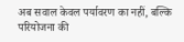अब सवाल केवल पर्यावरण का नहीं, बल्कि परियोजना की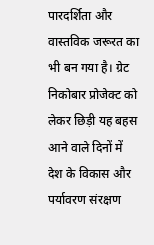पारदर्शिता और वास्तविक जरूरत का भी बन गया है। ग्रेट निकोबार प्रोजेक्ट को लेकर छिड़ी यह बहस आने वाले दिनों में देश के विकास और पर्यावरण संरक्षण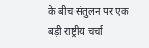के बीच संतुलन पर एक बड़ी राष्ट्रीय चर्चा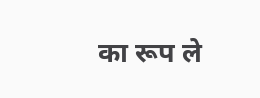का रूप ले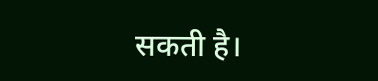सकती है।